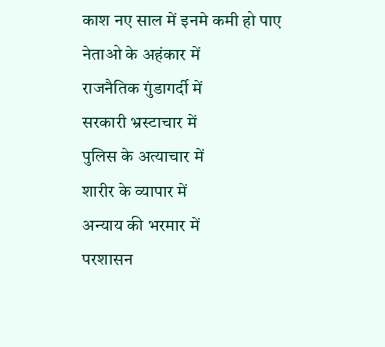काश नए साल में इनमे कमी हो पाए
नेताओ के अहंकार में
राजनैतिक गुंडागर्दी में
सरकारी भ्रस्टाचार में
पुलिस के अत्याचार में
शारीर के व्यापार में
अन्याय की भरमार में
परशासन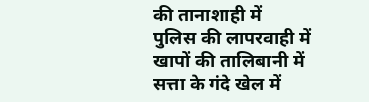की तानाशाही में
पुलिस की लापरवाही में
खापों की तालिबानी में
सत्ता के गंदे खेल में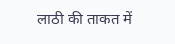लाठी की ताकत में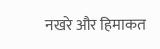नखरे और हिमाकत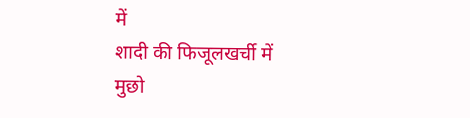में
शादी की फिजूलखर्ची में
मुछो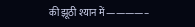की झूठी श्यान में ————–